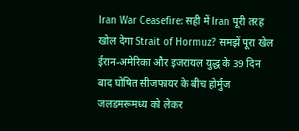Iran War Ceasefire: सही में Iran पूरी तरह खोल देगा Strait of Hormuz? समझें पूरा खेल
ईरान-अमेरिका और इजरायल युद्ध के 39 दिन बाद घोषित सीजफायर के बीच होर्मुज जलडमरूमध्य को लेकर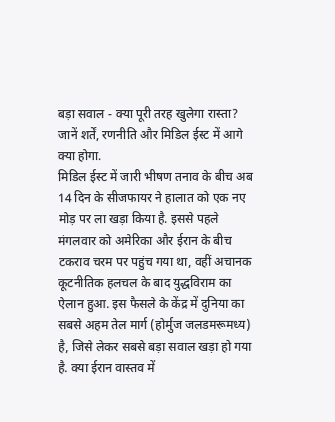बड़ा सवाल - क्या पूरी तरह खुलेगा रास्ता? जानें शर्तें, रणनीति और मिडिल ईस्ट में आगे क्या होगा.
मिडिल ईस्ट में जारी भीषण तनाव के बीच अब 14 दिन के सीजफायर ने हालात को एक नए मोड़ पर ला खड़ा किया है. इससे पहले मंगलवार को अमेरिका और ईरान के बीच टकराव चरम पर पहुंच गया था, वहीं अचानक कूटनीतिक हलचल के बाद युद्धविराम का ऐलान हुआ. इस फैसले के केंद्र में दुनिया का सबसे अहम तेल मार्ग (होर्मुज जलडमरूमध्य) है, जिसे लेकर सबसे बड़ा सवाल खड़ा हो गया है. क्या ईरान वास्तव में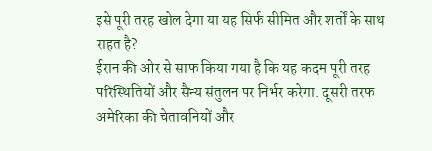इसे पूरी तरह खोल देगा या यह सिर्फ सीमित और शर्तों के साथ राहत है?
ईरान की ओर से साफ किया गया है कि यह कदम पूरी तरह परिस्थितियों और सैन्य संतुलन पर निर्भर करेगा. दूसरी तरफ अमेरिका की चेतावनियों और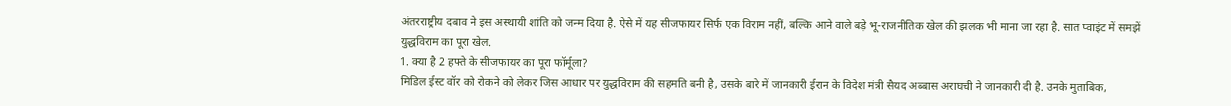अंतरराष्ट्रीय दबाव ने इस अस्थायी शांति को जन्म दिया है. ऐसे में यह सीजफायर सिर्फ एक विराम नहीं, बल्कि आने वाले बड़े भू-राजनीतिक खेल की झलक भी माना जा रहा है. सात प्वाइंट में समझें युद्धविराम का पूरा खेल.
1. क्या है 2 हफ्ते के सीजफायर का पूरा फॉर्मूला?
मिडिल ईस्ट वॉर को रोकने को लेकर जिस आधार पर युद्धविराम की सहमति बनी है, उसके बारे में जानकारी ईरान के विदेश मंत्री सैयद अब्बास अराघची ने जानकारी दी है. उनके मुताबिक,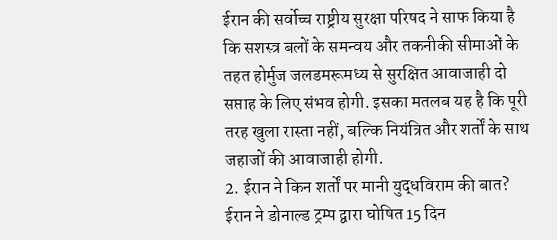ईरान की सर्वोच्च राष्ट्रीय सुरक्षा परिषद ने साफ किया है कि सशस्त्र बलों के समन्वय और तकनीकी सीमाओं के तहत होर्मुज जलडमरूमध्य से सुरक्षित आवाजाही दो सप्ताह के लिए संभव होगी. इसका मतलब यह है कि पूरी तरह खुला रास्ता नहीं, बल्कि नियंत्रित और शर्तों के साथ जहाजों की आवाजाही होगी.
2. ईरान ने किन शर्तों पर मानी युद्धविराम की बात?
ईरान ने डोनाल्ड ट्रम्प द्वारा घोषित 15 दिन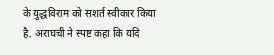के युद्धविराम को सशर्त स्वीकार किया है. अराघची ने स्पष्ट कहा कि यदि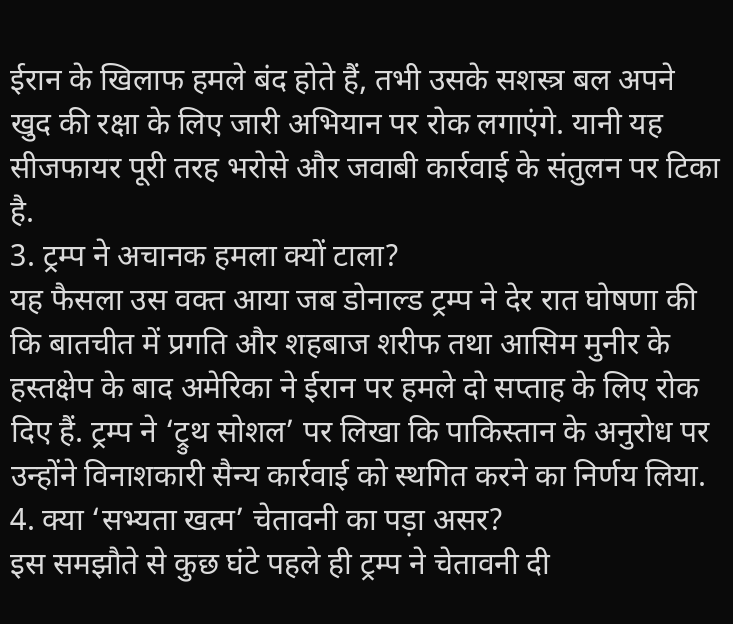ईरान के खिलाफ हमले बंद होते हैं, तभी उसके सशस्त्र बल अपने खुद की रक्षा के लिए जारी अभियान पर रोक लगाएंगे. यानी यह सीजफायर पूरी तरह भरोसे और जवाबी कार्रवाई के संतुलन पर टिका है.
3. ट्रम्प ने अचानक हमला क्यों टाला?
यह फैसला उस वक्त आया जब डोनाल्ड ट्रम्प ने देर रात घोषणा की कि बातचीत में प्रगति और शहबाज शरीफ तथा आसिम मुनीर के हस्तक्षेप के बाद अमेरिका ने ईरान पर हमले दो सप्ताह के लिए रोक दिए हैं. ट्रम्प ने ‘ट्रुथ सोशल’ पर लिखा कि पाकिस्तान के अनुरोध पर उन्होंने विनाशकारी सैन्य कार्रवाई को स्थगित करने का निर्णय लिया.
4. क्या ‘सभ्यता खत्म’ चेतावनी का पड़ा असर?
इस समझौते से कुछ घंटे पहले ही ट्रम्प ने चेतावनी दी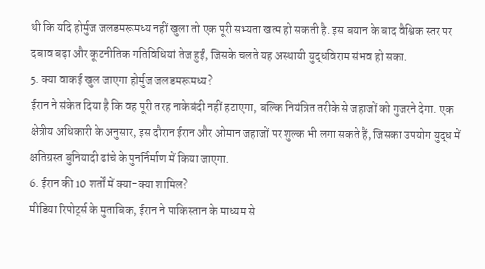थी कि यदि होर्मुज जलडमरूमध्य नहीं खुला तो एक पूरी सभ्यता खत्म हो सकती है. इस बयान के बाद वैश्विक स्तर पर दबाव बढ़ा और कूटनीतिक गतिविधियां तेज हुईं, जिसके चलते यह अस्थायी युद्धविराम संभव हो सका.
5. क्या वाकई खुल जाएगा होर्मुज जलडमरूमध्य?
ईरान ने संकेत दिया है कि वह पूरी तरह नाकेबंदी नहीं हटाएगा, बल्कि नियंत्रित तरीके से जहाजों को गुजरने देगा. एक क्षेत्रीय अधिकारी के अनुसार, इस दौरान ईरान और ओमान जहाजों पर शुल्क भी लगा सकते हैं, जिसका उपयोग युद्ध में क्षतिग्रस्त बुनियादी ढांचे के पुनर्निर्माण में किया जाएगा.
6. ईरान की 10 शर्तों में क्या-क्या शामिल?
मीडिया रिपोर्ट्स के मुताबिक, ईरान ने पाकिस्तान के माध्यम से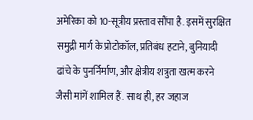अमेरिका को 10-सूत्रीय प्रस्ताव सौंपा है. इसमें सुरक्षित समुद्री मार्ग के प्रोटोकॉल, प्रतिबंध हटाने, बुनियादी ढांचे के पुनर्निर्माण, और क्षेत्रीय शत्रुता खत्म करने जैसी मांगें शामिल हैं. साथ ही, हर जहाज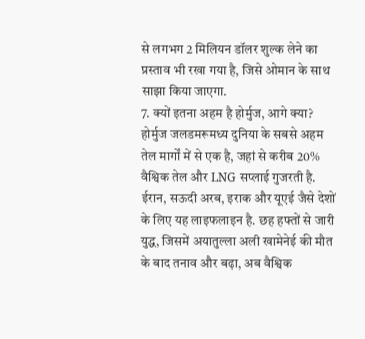से लगभग 2 मिलियन डॉलर शुल्क लेने का प्रस्ताव भी रखा गया है, जिसे ओमान के साथ साझा किया जाएगा.
7. क्यों इतना अहम है होर्मुज, आगे क्या?
होर्मुज जलडमरूमध्य दुनिया के सबसे अहम तेल मार्गों में से एक है, जहां से करीब 20% वैश्विक तेल और LNG सप्लाई गुजरती है. ईरान, सऊदी अरब, इराक और यूएई जैसे देशों के लिए यह लाइफलाइन है. छह हफ्तों से जारी युद्ध, जिसमें अयातुल्ला अली खामेनेई की मौत के बाद तनाव और बढ़ा, अब वैश्विक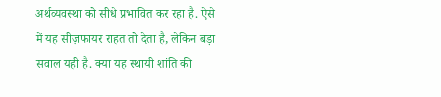अर्थव्यवस्था को सीधे प्रभावित कर रहा है. ऐसे में यह सीज़फायर राहत तो देता है, लेकिन बड़ा सवाल यही है. क्या यह स्थायी शांति की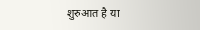शुरुआत है या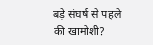बड़े संघर्ष से पहले की खामोशी?